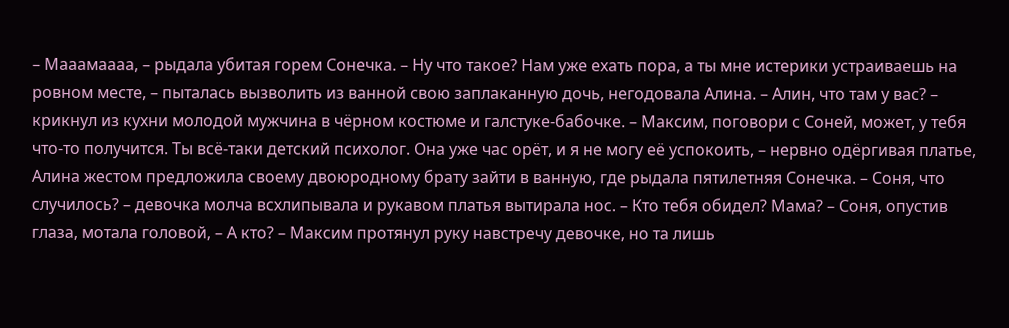– Мааамаааа, – рыдала убитая горем Сонечка. – Ну что такое? Нам уже ехать пора, а ты мне истерики устраиваешь на ровном месте, – пыталась вызволить из ванной свою заплаканную дочь, негодовала Алина. – Алин, что там у вас? – крикнул из кухни молодой мужчина в чёрном костюме и галстуке-бабочке. – Максим, поговори с Соней, может, у тебя что-то получится. Ты всё-таки детский психолог. Она уже час орёт, и я не могу её успокоить, – нервно одёргивая платье, Алина жестом предложила своему двоюродному брату зайти в ванную, где рыдала пятилетняя Сонечка. – Соня, что случилось? – девочка молча всхлипывала и рукавом платья вытирала нос. – Кто тебя обидел? Мама? – Соня, опустив глаза, мотала головой, – А кто? – Максим протянул руку навстречу девочке, но та лишь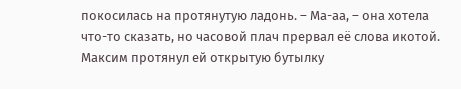покосилась на протянутую ладонь. – Ма-аа, – она хотела что-то сказать, но часовой плач прервал её слова икотой. Максим протянул ей открытую бутылку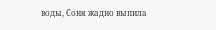воды, Соня жадно выпила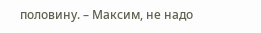половину. – Максим, не надо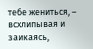тебе жениться, – всхлипывая и заикаясь,